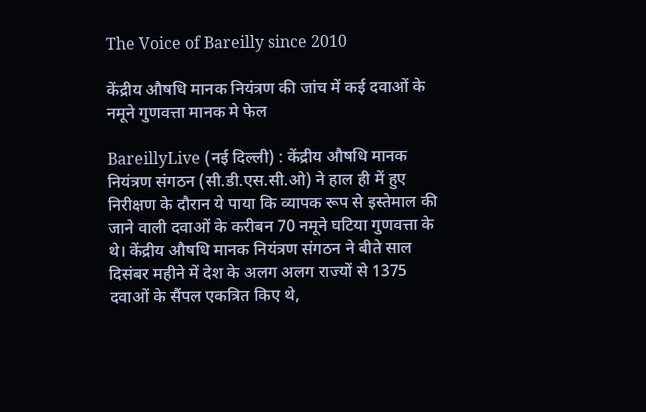The Voice of Bareilly since 2010

केंद्रीय औषधि मानक नियंत्रण की जांच में कई दवाओं के नमूने गुणवत्ता मानक मे फेल

BareillyLive (नई दिल्ली) : केंद्रीय औषधि मानक नियंत्रण संगठन (सी.डी.एस.सी.ओ) ने हाल ही में हुए निरीक्षण के दौरान ये पाया कि व्यापक रूप से इस्तेमाल की जाने वाली दवाओं के करीबन 70 नमूने घटिया गुणवत्ता के थे। केंद्रीय औषधि मानक नियंत्रण संगठन ने बीते साल दिसंबर महीने में देश के अलग अलग राज्यों से 1375 दवाओं के सैंपल एकत्रित किए थे,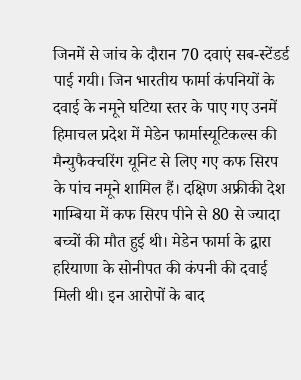जिनमें से जांच के दौरान 70 दवाएं सब-स्टेंडर्ड पाई गयी। जिन भारतीय फार्मा कंपनियों के दवाई के नमूने घटिया स्तर के पाए गए उनमें हिमाचल प्रदेश में मेडेन फार्मास्यूटिकल्स की मैन्युफैक्चरिंग यूनिट से लिए गए कफ सिरप के पांच नमूने शामिल हैं। दक्षिण अफ्रीकी देश गाम्बिया में कफ सिरप पीने से 80 से ज्यादा बच्चों की मौत हुई थी। मेडेन फार्मा के द्वारा हरियाणा के सोनीपत की कंपनी की दवाई मिली थी। इन आरोपों के बाद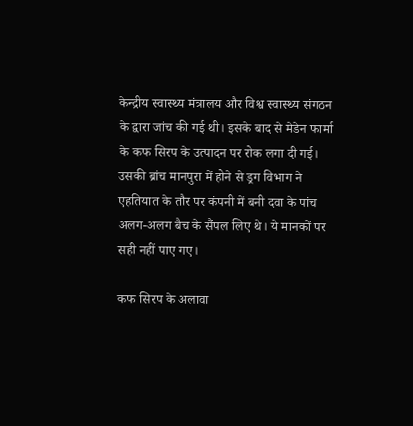केन्द्रीय स्वास्थ्य मंत्रालय और विश्व स्वास्थ्य संगठन के द्वारा जांच की गई थी। इसके बाद से मेडेन फार्मा के कफ सिरप के उत्पादन पर रोक लगा दी गई। उसकी ब्रांच मानपुरा में होने से ड्रग विभाग ने एहतियात के तौर पर कंपनी में बनी दवा के पांच अलग-अलग बैच के सैंपल लिए थे। ये मानकों पर सही नहीं पाए गए।

कफ सिरप के अलावा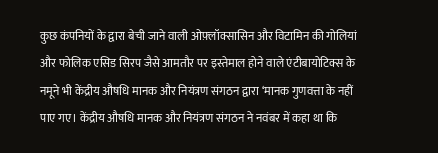कुछ कंपनियों के द्वारा बेची जाने वाली ओफ़्लॉक्सासिन और विटामिन की गोलियां और फोलिक एसिड सिरप जैसे आमतौर पर इस्तेमाल होने वाले एंटीबायोटिक्स के नमूने भी केंद्रीय औषधि मानक और नियंत्रण संगठन द्वारा ‘मानक गुणवत्ता के नहीं पाए गए। केंद्रीय औषधि मानक और नियंत्रण संगठन ने नवंबर में कहा था कि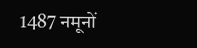1487 नमूनों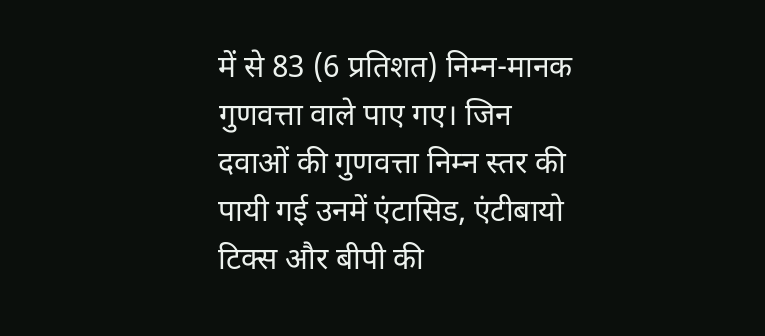में से 83 (6 प्रतिशत) निम्न-मानक गुणवत्ता वाले पाए गए। जिन दवाओं की गुणवत्ता निम्न स्तर की पायी गई उनमें एंटासिड, एंटीबायो टिक्स और बीपी की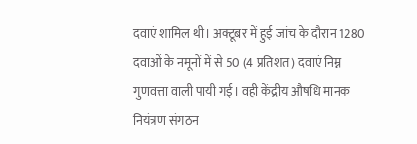दवाएं शामिल थी। अक्टूबर में हुई जांच के दौरान 1280 दवाओं के नमूनों में से 50 (4 प्रतिशत) दवाएं निम्न गुणवत्ता वाली पायी गई। वही केंद्रीय औषधि मानक नियंत्रण संगठन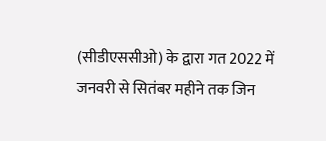(सीडीएससीओ) के द्वारा गत 2022 में जनवरी से सितंबर महीने तक जिन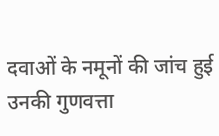दवाओं के नमूनों की जांच हुई उनकी गुणवत्ता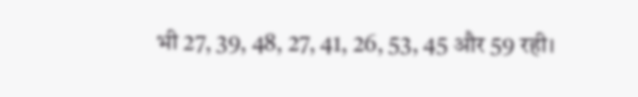भी 27, 39, 48, 27, 41, 26, 53, 45 और 59 रही।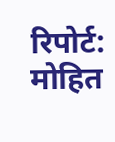रिपोर्ट: मोहित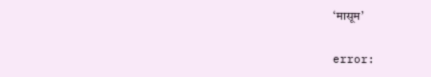‘मासूम’

error: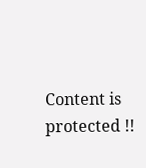Content is protected !!